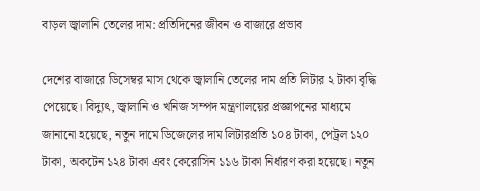বাড়ল জ্বালানি তেলের দাম: প্রতিদিনের জীবন ও বাজারে প্রভাব

দেশের বাজারে ডিসেম্বর মাস থেকে জ্বালানি তেলের দাম প্রতি লিটার ২ টাকা বৃদ্ধি পেয়েছে। বিদ্যুৎ, জ্বালানি ও খনিজ সম্পদ মন্ত্রণালয়ের প্রজ্ঞাপনের মাধ্যমে জানানো হয়েছে, নতুন দামে ডিজেলের দাম লিটারপ্রতি ১০৪ টাকা, পেট্রল ১২০ টাকা, অকটেন ১২৪ টাকা এবং কেরোসিন ১১৬ টাকা নির্ধারণ করা হয়েছে। নতুন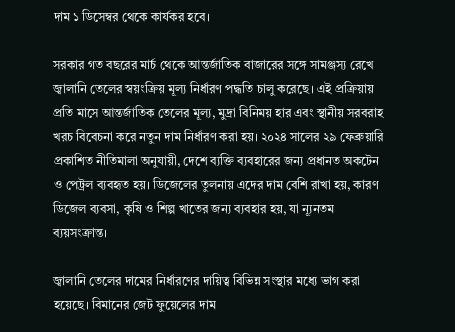দাম ১ ডিসেম্বর থেকে কার্যকর হবে।

সরকার গত বছরের মার্চ থেকে আন্তর্জাতিক বাজারের সঙ্গে সামঞ্জস্য রেখে জ্বালানি তেলের স্বয়ংক্রিয় মূল্য নির্ধারণ পদ্ধতি চালু করেছে। এই প্রক্রিয়ায় প্রতি মাসে আন্তর্জাতিক তেলের মূল্য, মুদ্রা বিনিময় হার এবং স্থানীয় সরবরাহ খরচ বিবেচনা করে নতুন দাম নির্ধারণ করা হয়। ২০২৪ সালের ২৯ ফেব্রুয়ারি প্রকাশিত নীতিমালা অনুযায়ী, দেশে ব্যক্তি ব্যবহারের জন্য প্রধানত অকটেন ও পেট্রল ব্যবহৃত হয়। ডিজেলের তুলনায় এদের দাম বেশি রাখা হয়, কারণ ডিজেল ব্যবসা, কৃষি ও শিল্প খাতের জন্য ব্যবহার হয়, যা ন্যূনতম ব্যয়সংক্রান্ত।

জ্বালানি তেলের দামের নির্ধারণের দায়িত্ব বিভিন্ন সংস্থার মধ্যে ভাগ করা হয়েছে। বিমানের জেট ফুয়েলের দাম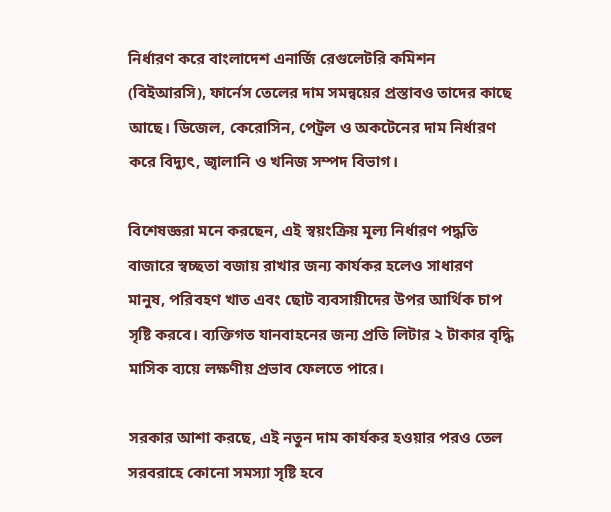নির্ধারণ করে বাংলাদেশ এনার্জি রেগুলেটরি কমিশন (বিইআরসি), ফার্নেস তেলের দাম সমন্বয়ের প্রস্তাবও তাদের কাছে আছে। ডিজেল, কেরোসিন, পেট্রল ও অকটেনের দাম নির্ধারণ করে বিদ্যুৎ, জ্বালানি ও খনিজ সম্পদ বিভাগ।

বিশেষজ্ঞরা মনে করছেন, এই স্বয়ংক্রিয় মূল্য নির্ধারণ পদ্ধতি বাজারে স্বচ্ছতা বজায় রাখার জন্য কার্যকর হলেও সাধারণ মানুষ, পরিবহণ খাত এবং ছোট ব্যবসায়ীদের উপর আর্থিক চাপ সৃষ্টি করবে। ব্যক্তিগত যানবাহনের জন্য প্রতি লিটার ২ টাকার বৃদ্ধি মাসিক ব্যয়ে লক্ষণীয় প্রভাব ফেলতে পারে।

সরকার আশা করছে, এই নতুন দাম কার্যকর হওয়ার পরও তেল সরবরাহে কোনো সমস্যা সৃষ্টি হবে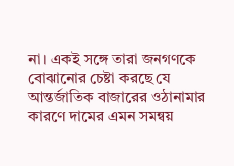না। একই সঙ্গে তারা জনগণকে বোঝানোর চেষ্টা করছে যে আন্তর্জাতিক বাজারের ওঠানামার কারণে দামের এমন সমন্বয়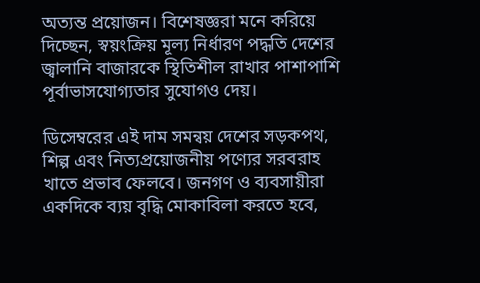অত্যন্ত প্রয়োজন। বিশেষজ্ঞরা মনে করিয়ে দিচ্ছেন, স্বয়ংক্রিয় মূল্য নির্ধারণ পদ্ধতি দেশের জ্বালানি বাজারকে স্থিতিশীল রাখার পাশাপাশি পূর্বাভাসযোগ্যতার সুযোগও দেয়।

ডিসেম্বরের এই দাম সমন্বয় দেশের সড়কপথ, শিল্প এবং নিত্যপ্রয়োজনীয় পণ্যের সরবরাহ খাতে প্রভাব ফেলবে। জনগণ ও ব্যবসায়ীরা একদিকে ব্যয় বৃদ্ধি মোকাবিলা করতে হবে,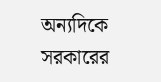অন্যদিকে সরকারের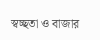স্বচ্ছতা ও বাজার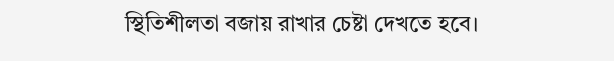স্থিতিশীলতা বজায় রাখার চেষ্টা দেখতে হবে।